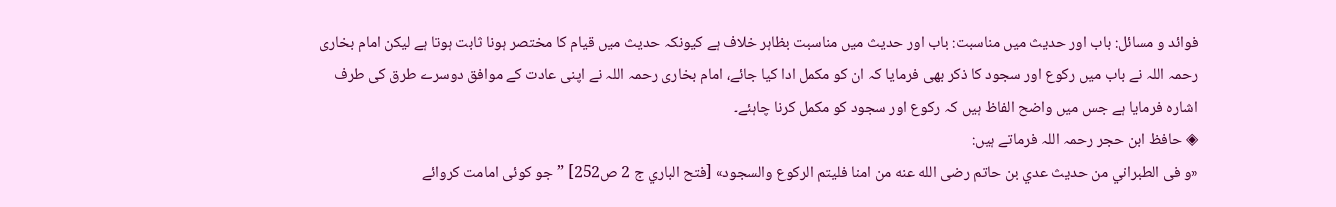فوائد و مسائل: باب اور حدیث میں مناسبت: باب اور حدیث میں مناسبت بظاہر خلاف ہے کیونکہ حدیث میں قیام کا مختصر ہونا ثابت ہوتا ہے لیکن امام بخاری رحمہ اللہ نے باب میں رکوع اور سجود کا ذکر بھی فرمایا کہ ان کو مکمل ادا کیا جائے، امام بخاری رحمہ اللہ نے اپنی عادت کے موافق دوسرے طرق کی طرف اشارہ فرمایا ہے جس میں واضح الفاظ ہیں کہ رکوع اور سجود کو مکمل کرنا چاہئے۔
◈ حافظ ابن حجر رحمہ اللہ فرماتے ہیں:
«و فى الطبراني من حديث عدي بن حاتم رضى الله عنه من امنا فليتم الركوع والسجود» [فتح الباري ج 2 ص252] ”جو کوئی امامت کروائے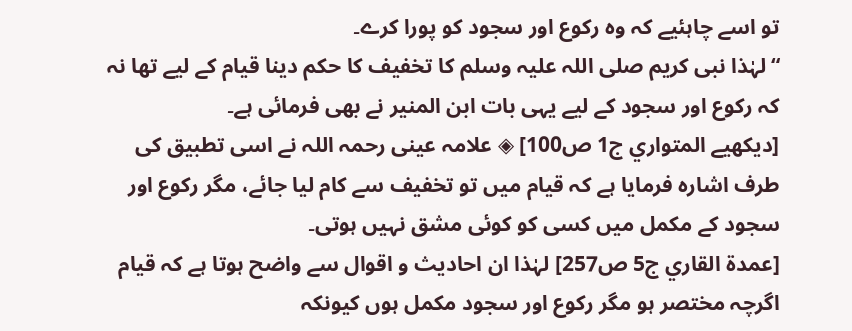تو اسے چاہئیے کہ وہ رکوع اور سجود کو پورا کرے۔
“ لہٰذا نبی کریم صلی اللہ علیہ وسلم کا تخفیف کا حکم دینا قیام کے لیے تھا نہ کہ رکوع اور سجود کے لیے یہی بات ابن المنیر نے بھی فرمائی ہے۔
[ديكهيے المتواري ج1 ص100] ◈ علامہ عینی رحمہ اللہ نے اسی تطبیق کی طرف اشارہ فرمایا ہے کہ قیام میں تو تخفیف سے کام لیا جائے، مگر رکوع اور سجود کے مکمل میں کسی کو کوئی مشق نہیں ہوتی۔
[عمدة القاري ج5 ص257] لہٰذا ان احادیث و اقوال سے واضح ہوتا ہے کہ قیام اگرچہ مختصر ہو مگر رکوع اور سجود مکمل ہوں کیونکہ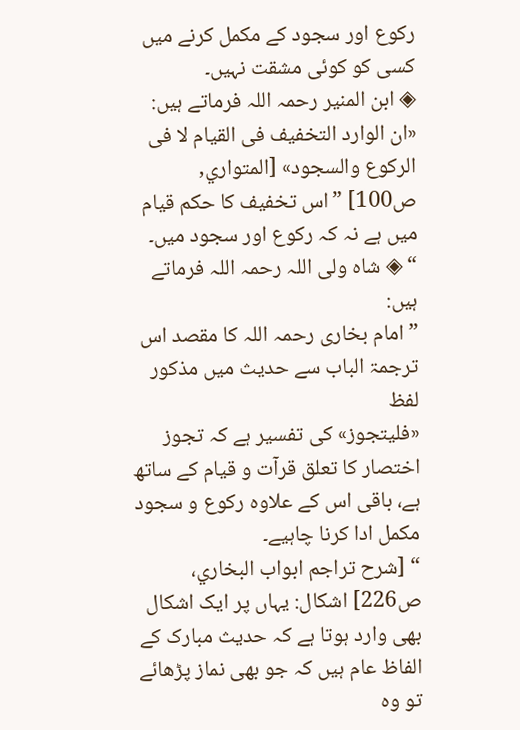رکوع اور سجود کے مکمل کرنے میں کسی کو کوئی مشقت نہیں۔
◈ ابن المنیر رحمہ اللہ فرماتے ہیں:
«ان الوارد التخفيف فى القيام لا فى الركوع والسجود» [المتواري, ص100] ”اس تخفیف کا حکم قیام میں ہے نہ کہ رکوع اور سجود میں۔
“ ◈ شاہ ولی اللہ رحمہ اللہ فرماتے ہیں:
”امام بخاری رحمہ اللہ کا مقصد اس ترجمۃ الباب سے حدیث میں مذکور لفظ
«فليتجوز» کی تفسیر ہے کہ تجوز اختصار کا تعلق قرآت و قیام کے ساتھ ہے، باقی اس کے علاوہ رکوع و سجود مکمل ادا کرنا چاہیے۔
“ [شرح تراجم ابواب البخاري، ص226] اشکال: یہاں پر ایک اشکال بھی وارد ہوتا ہے کہ حدیث مبارک کے الفاظ عام ہیں کہ جو بھی نماز پڑھائے تو وہ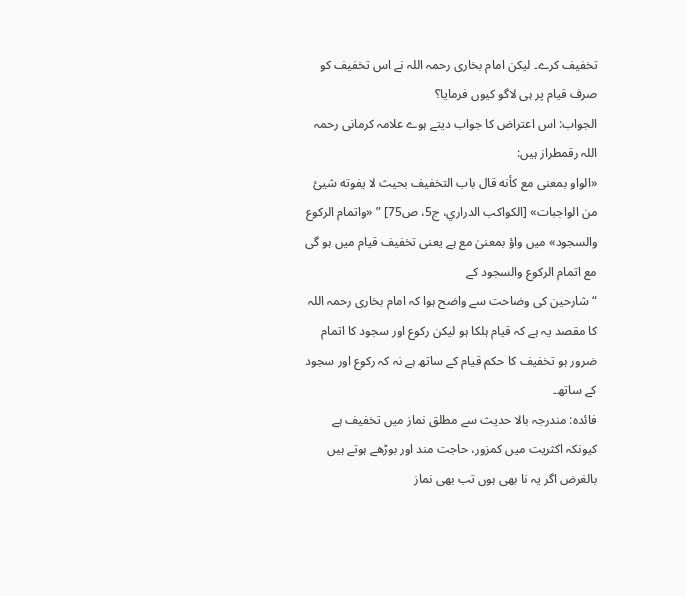تخفیف کرے۔ لیکن امام بخاری رحمہ اللہ نے اس تخفیف کو صرف قیام پر ہی لاگو کیوں فرمایا؟
الجواب: اس اعتراض کا جواب دیتے ہوے علامہ کرمانی رحمہ اللہ رقمطراز ہیں:
«الواو بمعنى مع كأنه قال باب التخفيف بحيث لا يفوته شيئ من الواجبات» [الكواكب الدراري، ج5، ص75] ” «واتمام الركوع والسجود» میں واؤ بمعنیٰ مع ہے یعنی تخفیف قیام میں ہو گی مع اتمام الرکوع والسجود کے
“ شارحین کی وضاحت سے واضح ہوا کہ امام بخاری رحمہ اللہ کا مقصد یہ ہے کہ قیام ہلکا ہو لیکن رکوع اور سجود کا اتمام ضرور ہو تخفیف کا حکم قیام کے ساتھ ہے نہ کہ رکوع اور سجود کے ساتھ۔
فائدہ: مندرجہ بالا حدیث سے مطلق نماز میں تخفیف ہے کیونکہ اکثریت میں کمزور، حاجت مند اور بوڑھے ہوتے ہیں بالغرض اگر یہ نا بھی ہوں تب بھی نماز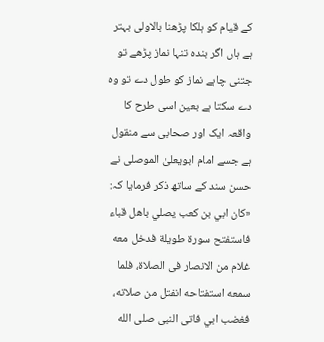کے قیام کو ہلکا پڑھنا بالاولی بہتر ہے ہاں اگر بندہ تنہا نماز پڑھے تو جتنی چاہے نماز کو طول دے تو وہ دے سکتا ہے بعین اسی طرح کا واقعہ ایک اور صحابی سے منقول ہے جسے امام ابویعلیٰ الموصلی نے حسن سند کے ساتھ ذکر فرمایا کہ:
«كان ابي بن كعب يصلي باهل قباء فاستفتح سورة طويلة فدخل معه غلام من الانصار فى الصلاة، فلما سمعه استفتاحه انفتل من صلاته، فغضب ابي فاتى النبى صلى الله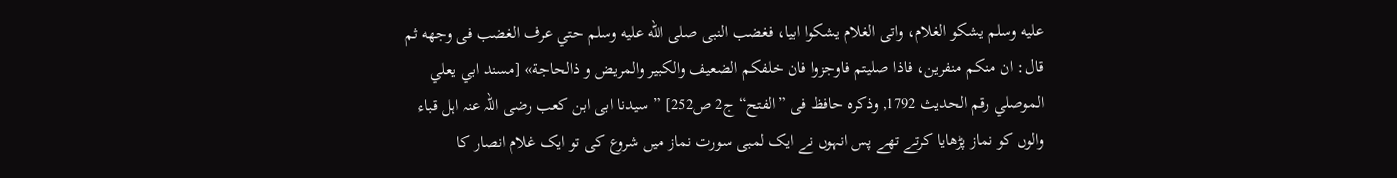عليه وسلم يشكو الغلام، واتى الغلام يشكوا ابيا، فغضب النبى صلى الله عليه وسلم حتي عرف الغضب فى وجهه ثم قال: ان منكم منفرين، فاذا صليتم فاوجزوا فان خلفكم الضعيف والكبير والمريض و ذالحاجة» [مسند ابي يعلي الموصلي رقم الحديث 1792, وذكره حافظ فى ”الفتح“ ج2 ص252] ” سیدنا ابی ابن کعب رضی اللہ عنہ اہل قباء والوں کو نماز پڑھایا کرتے تھے پس انہوں نے ایک لمبی سورت نماز میں شروع کی تو ایک غلام انصار کا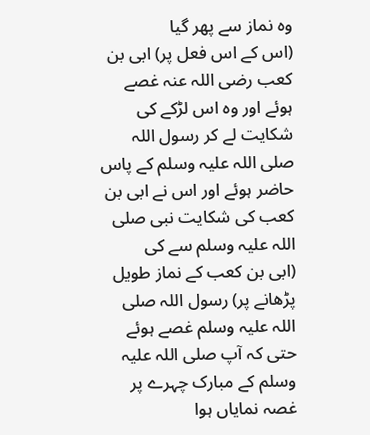وہ نماز سے پھر گیا
(اس کے اس فعل پر) ابی بن کعب رضی اللہ عنہ غصے ہوئے اور وہ اس لڑکے کی شکایت لے کر رسول اللہ صلی اللہ علیہ وسلم کے پاس حاضر ہوئے اور اس نے ابی بن کعب کی شکایت نبی صلی اللہ علیہ وسلم سے کی
(ابی بن کعب کے نماز طویل پڑھانے پر) رسول اللہ صلی اللہ علیہ وسلم غصے ہوئے حتی کہ آپ صلی اللہ علیہ وسلم کے مبارک چہرے پر غصہ نمایاں ہوا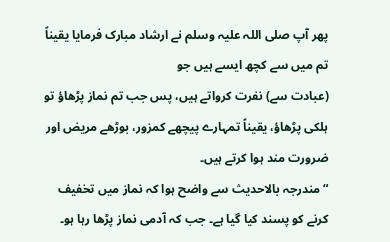پھر آپ صلی اللہ علیہ وسلم نے ارشاد مبارک فرمایا یقیناً تم میں سے کچھ ایسے ہیں جو
(عبادت سے) نفرت کرواتے ہیں، پس جب تم نماز پڑھاؤ تو ہلکی پڑھاؤ، یقیناً تمہارے پیچھے کمزور، بوڑھے مریض اور ضرورت مند ہوا کرتے ہیں۔
“ مندرجہ بالاحدیث سے واضح ہوا کہ نماز میں تخفیف کرنے کو پسند کیا گیا ہے۔ جب کہ آدمی نماز پڑھا رہا ہو۔